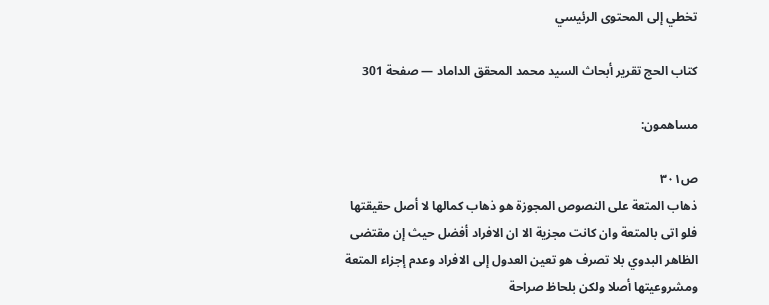تخطي إلى المحتوى الرئيسي

كتاب الحج تقرير أبحاث السيد محمد المحقق الداماد — صفحة 301

مساهمون:

ص٣٠١
ذهاب المتعة على النصوص المجوزة هو ذهاب كمالها لا أصل حقيقتها فلو اتى بالمتعة وان كانت مجزية الا ان الافراد أفضل حيث إن مقتضى الظاهر البدوي بلا تصرف هو تعين العدول إلى الافراد وعدم إجزاء المتعة ومشروعيتها أصلا ولكن بلحاظ صراحة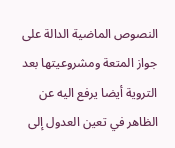النصوص الماضية الدالة على جواز المتعة ومشروعيتها بعد التروية أيضا يرفع اليه عن الظاهر في تعين العدول إلى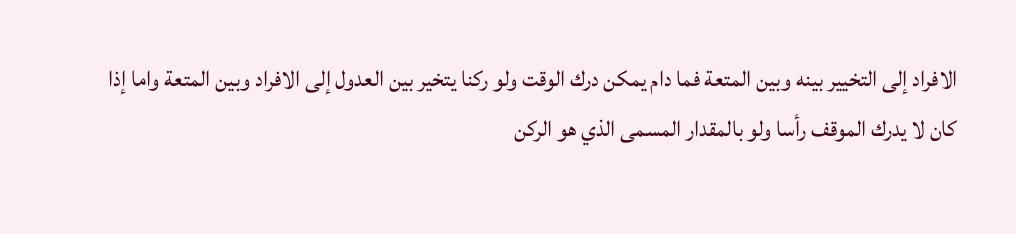الافراد إلى التخيير بينه وبين المتعة فما دام يمكن درك الوقت ولو ركنا يتخير بين العدول إلى الافراد وبين المتعة واما إذا كان لا يدرك الموقف رأسا ولو بالمقدار المسمى الذي هو الركن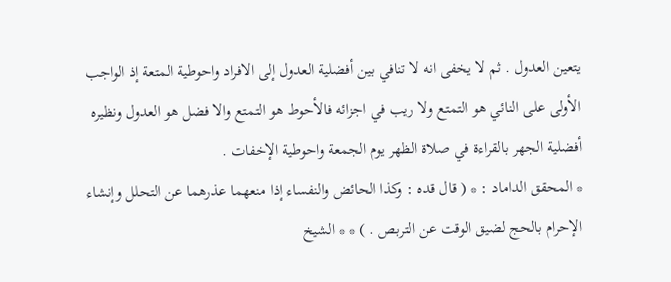يتعين العدول . ثم لا يخفى انه لا تنافي بين أفضلية العدول إلى الافراد واحوطية المتعة إذ الواجب الأولى على النائي هو التمتع ولا ريب في اجزائه فالأحوط هو التمتع والا فضل هو العدول ونظيره أفضلية الجهر بالقراءة في صلاة الظهر يوم الجمعة واحوطية الإخفات .
* المحقق الداماد : * ( قال قده : وكذا الحائض والنفساء إذا منعهما عذرهما عن التحلل وإنشاء الإحرام بالحج لضيق الوقت عن التربص . ) * * الشيخ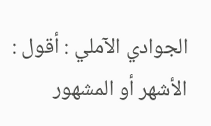الجوادي الآملي : أقول : الأشهر أو المشهور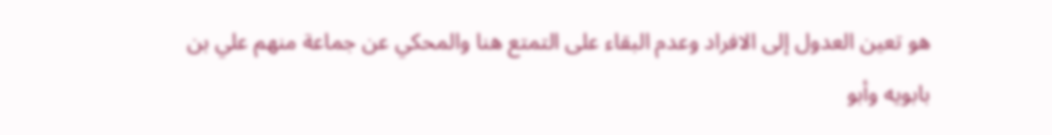هو تعين العدول إلى الافراد وعدم البقاء على التمتع هنا والمحكي عن جماعة منهم علي بن بابويه وأبو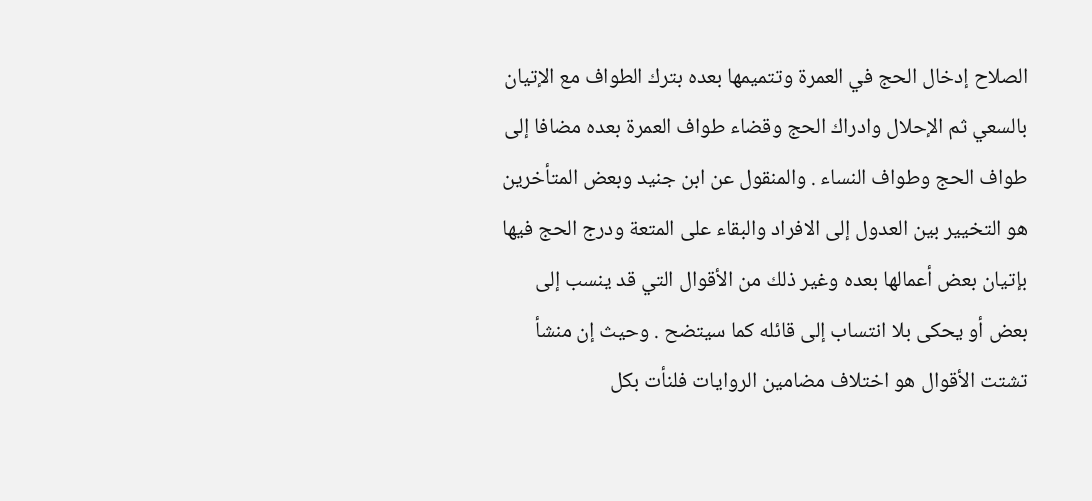الصلاح إدخال الحج في العمرة وتتميمها بعده بترك الطواف مع الإتيان بالسعي ثم الإحلال وادراك الحج وقضاء طواف العمرة بعده مضافا إلى طواف الحج وطواف النساء . والمنقول عن ابن جنيد وبعض المتأخرين هو التخيير بين العدول إلى الافراد والبقاء على المتعة ودرج الحج فيها بإتيان بعض أعمالها بعده وغير ذلك من الأقوال التي قد ينسب إلى بعض أو يحكى بلا انتساب إلى قائله كما سيتضح . وحيث إن منشأ تشتت الأقوال هو اختلاف مضامين الروايات فلنأت بكل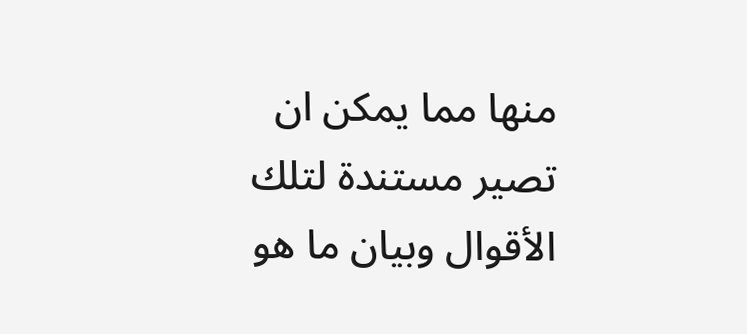منها مما يمكن ان تصير مستندة لتلك الأقوال وبيان ما هو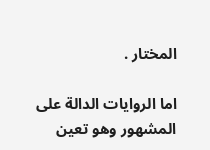المختار .

اما الروايات الدالة على المشهور وهو تعين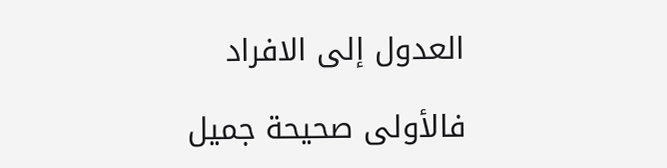العدول إلى الافراد

فالأولى صحيحة جميل